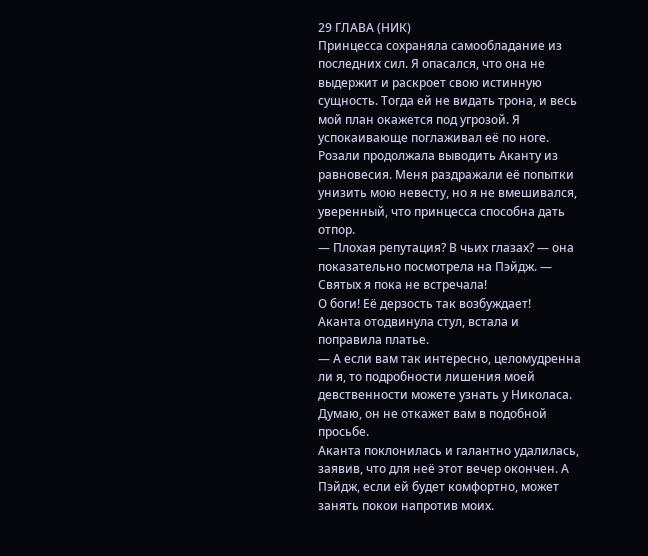29 ГЛАВА (НИК)
Принцесса сохраняла самообладание из последних сил. Я опасался, что она не выдержит и раскроет свою истинную сущность. Тогда ей не видать трона, и весь мой план окажется под угрозой. Я успокаивающе поглаживал её по ноге.
Розали продолжала выводить Аканту из равновесия. Меня раздражали её попытки унизить мою невесту, но я не вмешивался, уверенный, что принцесса способна дать отпор.
— Плохая репутация? В чьих глазах? — она показательно посмотрела на Пэйдж. — Святых я пока не встречала!
О боги! Её дерзость так возбуждает!
Аканта отодвинула стул, встала и поправила платье.
— А если вам так интересно, целомудренна ли я, то подробности лишения моей девственности можете узнать у Николаса. Думаю, он не откажет вам в подобной просьбе.
Аканта поклонилась и галантно удалилась, заявив, что для неё этот вечер окончен. А Пэйдж, если ей будет комфортно, может занять покои напротив моих.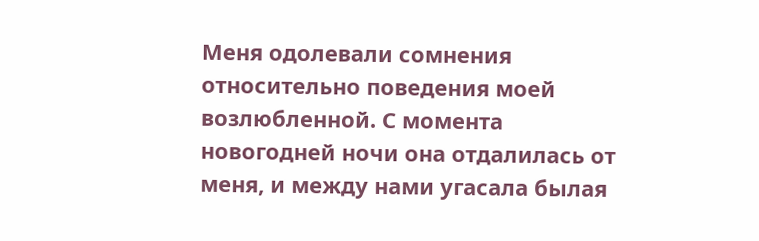Меня одолевали сомнения относительно поведения моей возлюбленной. С момента новогодней ночи она отдалилась от меня, и между нами угасала былая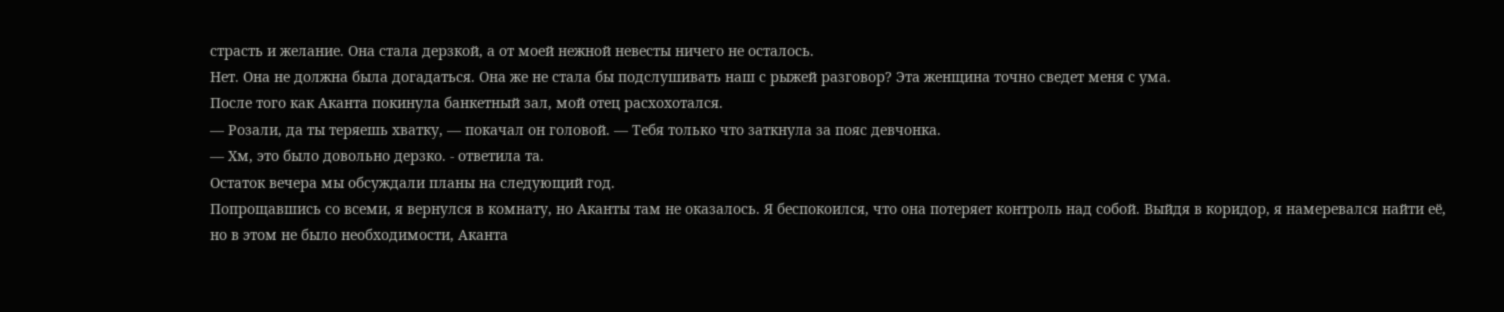страсть и желание. Она стала дерзкой, а от моей нежной невесты ничего не осталось.
Нет. Она не должна была догадаться. Она же не стала бы подслушивать наш с рыжей разговор? Эта женщина точно сведет меня с ума.
После того как Аканта покинула банкетный зал, мой отец расхохотался.
— Розали, да ты теряешь хватку, — покачал он головой. — Тебя только что заткнула за пояс девчонка.
— Хм, это было довольно дерзко. - ответила та.
Остаток вечера мы обсуждали планы на следующий год.
Попрощавшись со всеми, я вернулся в комнату, но Аканты там не оказалось. Я беспокоился, что она потеряет контроль над собой. Выйдя в коридор, я намеревался найти её, но в этом не было необходимости, Аканта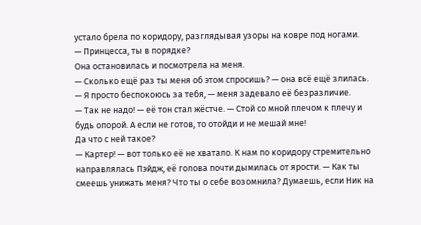устало брела по коридору, разглядывая узоры на ковре под ногами.
— Принцесса, ты в порядке?
Она остановилась и посмотрела на меня.
— Сколько ещё раз ты меня об этом спросишь? — она всё ещё злилась.
— Я просто беспокоюсь за тебя, — меня задевало её безразличие.
— Так не надо! — её тон стал жёстче. — Стой со мной плечом к плечу и будь опорой. А если не готов, то отойди и не мешай мне!
Да что с ней такое?
— Картер! — вот только её не хватало. К нам по коридору стремительно направлялась Пэйдж, её голова почти дымилась от ярости. — Как ты смеешь унижать меня? Что ты о себе возомнила? Думаешь, если Ник на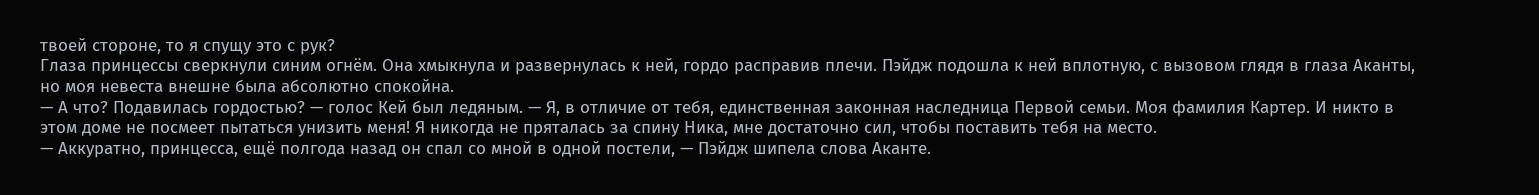твоей стороне, то я спущу это с рук?
Глаза принцессы сверкнули синим огнём. Она хмыкнула и развернулась к ней, гордо расправив плечи. Пэйдж подошла к ней вплотную, с вызовом глядя в глаза Аканты, но моя невеста внешне была абсолютно спокойна.
— А что? Подавилась гордостью? — голос Кей был ледяным. — Я, в отличие от тебя, единственная законная наследница Первой семьи. Моя фамилия Картер. И никто в этом доме не посмеет пытаться унизить меня! Я никогда не пряталась за спину Ника, мне достаточно сил, чтобы поставить тебя на место.
— Аккуратно, принцесса, ещё полгода назад он спал со мной в одной постели, — Пэйдж шипела слова Аканте.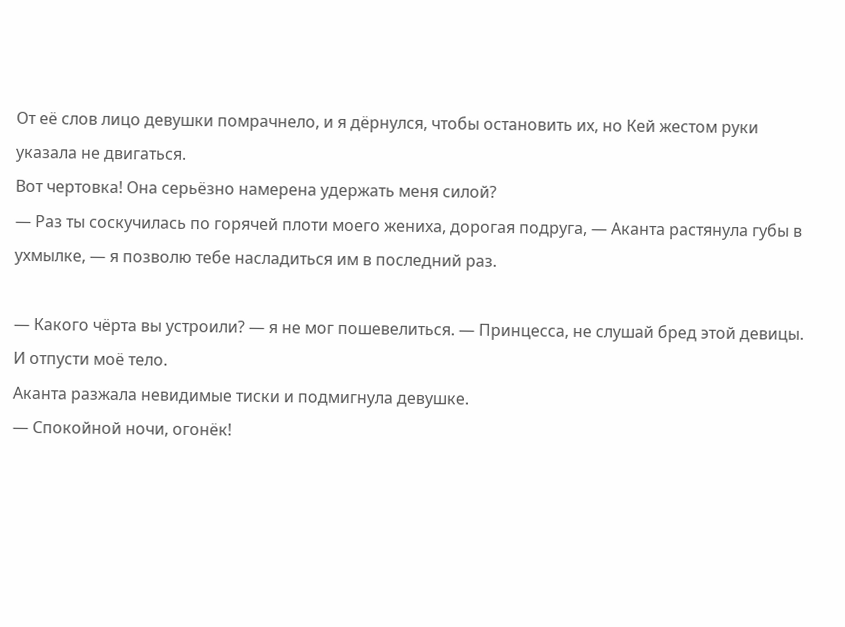От её слов лицо девушки помрачнело, и я дёрнулся, чтобы остановить их, но Кей жестом руки указала не двигаться.
Вот чертовка! Она серьёзно намерена удержать меня силой?
— Раз ты соскучилась по горячей плоти моего жениха, дорогая подруга, — Аканта растянула губы в ухмылке, — я позволю тебе насладиться им в последний раз.

— Какого чёрта вы устроили? — я не мог пошевелиться. — Принцесса, не слушай бред этой девицы. И отпусти моё тело.
Аканта разжала невидимые тиски и подмигнула девушке.
— Спокойной ночи, огонёк!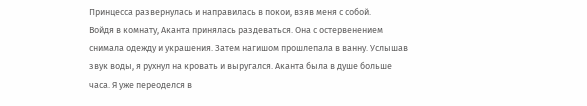Принцесса развернулась и направилась в покои, взяв меня с собой.
Войдя в комнату, Аканта принялась раздеваться. Она с остервенением снимала одежду и украшения. Затем нагишом прошлепала в ванну. Услышав звук воды, я рухнул на кровать и выругался. Аканта была в душе больше часа. Я уже переоделся в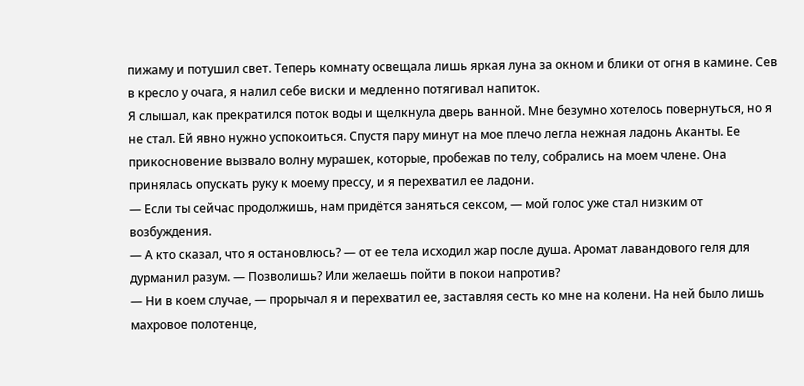пижаму и потушил свет. Теперь комнату освещала лишь яркая луна за окном и блики от огня в камине. Сев в кресло у очага, я налил себе виски и медленно потягивал напиток.
Я слышал, как прекратился поток воды и щелкнула дверь ванной. Мне безумно хотелось повернуться, но я не стал. Ей явно нужно успокоиться. Спустя пару минут на мое плечо легла нежная ладонь Аканты. Ее прикосновение вызвало волну мурашек, которые, пробежав по телу, собрались на моем члене. Она принялась опускать руку к моему прессу, и я перехватил ее ладони.
— Если ты сейчас продолжишь, нам придётся заняться сексом, — мой голос уже стал низким от возбуждения.
— А кто сказал, что я остановлюсь? — от ее тела исходил жар после душа. Аромат лавандового геля для дурманил разум. — Позволишь? Или желаешь пойти в покои напротив?
— Ни в коем случае, — прорычал я и перехватил ее, заставляя сесть ко мне на колени. На ней было лишь махровое полотенце,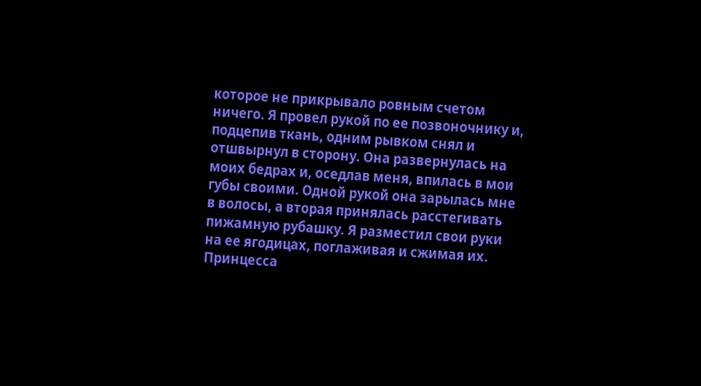которое не прикрывало ровным счетом ничего. Я провел рукой по ее позвоночнику и, подцепив ткань, одним рывком снял и отшвырнул в сторону. Она развернулась на моих бедрах и, оседлав меня, впилась в мои губы своими. Одной рукой она зарылась мне в волосы, а вторая принялась расстегивать пижамную рубашку. Я разместил свои руки на ее ягодицах, поглаживая и сжимая их. Принцесса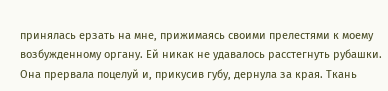принялась ерзать на мне, прижимаясь своими прелестями к моему возбужденному органу. Ей никак не удавалось расстегнуть рубашки. Она прервала поцелуй и, прикусив губу, дернула за края. Ткань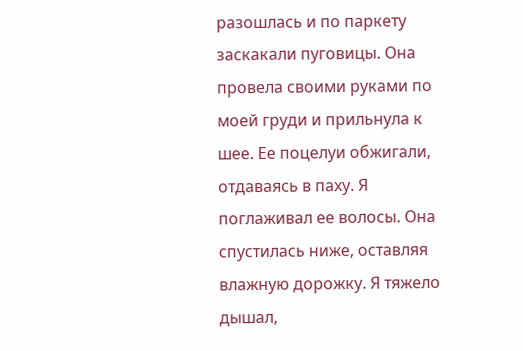разошлась и по паркету заскакали пуговицы. Она провела своими руками по моей груди и прильнула к шее. Ее поцелуи обжигали, отдаваясь в паху. Я поглаживал ее волосы. Она спустилась ниже, оставляя влажную дорожку. Я тяжело дышал,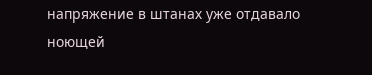напряжение в штанах уже отдавало ноющей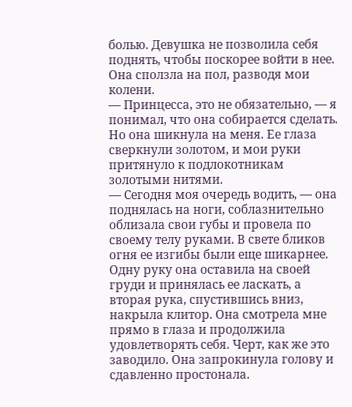болью. Девушка не позволила себя поднять, чтобы поскорее войти в нее. Она сползла на пол, разводя мои колени.
— Принцесса, это не обязательно, — я понимал, что она собирается сделать. Но она шикнула на меня. Ее глаза сверкнули золотом, и мои руки притянуло к подлокотникам золотыми нитями.
— Сегодня моя очередь водить, — она поднялась на ноги, соблазнительно облизала свои губы и провела по своему телу руками. В свете бликов огня ее изгибы были еще шикарнее. Одну руку она оставила на своей груди и принялась ее ласкать, а вторая рука, спустившись вниз, накрыла клитор. Она смотрела мне прямо в глаза и продолжила удовлетворять себя. Черт, как же это заводило. Она запрокинула голову и сдавленно простонала.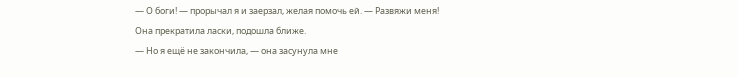— О боги! — прорычал я и заерзал, желая помочь ей. — Развяжи меня!
Она прекратила ласки, подошла ближе.
— Но я ещё не закончила, — она засунула мне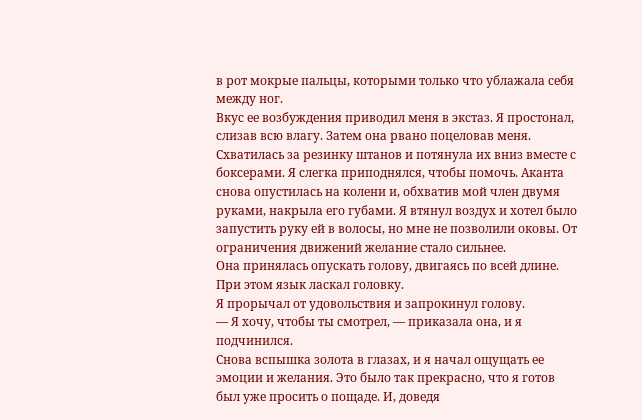в рот мокрые пальцы, которыми только что ублажала себя между ног.
Вкус ее возбуждения приводил меня в экстаз. Я простонал, слизав всю влагу. Затем она рвано поцеловав меня. Схватилась за резинку штанов и потянула их вниз вместе с боксерами. Я слегка приподнялся, чтобы помочь. Аканта снова опустилась на колени и, обхватив мой член двумя руками, накрыла его губами. Я втянул воздух и хотел было запустить руку ей в волосы, но мне не позволили оковы. От ограничения движений желание стало сильнее.
Она принялась опускать голову, двигаясь по всей длине. При этом язык ласкал головку.
Я прорычал от удовольствия и запрокинул голову.
— Я хочу, чтобы ты смотрел, — приказала она, и я подчинился.
Снова вспышка золота в глазах, и я начал ощущать ее эмоции и желания. Это было так прекрасно, что я готов был уже просить о пощаде. И, доведя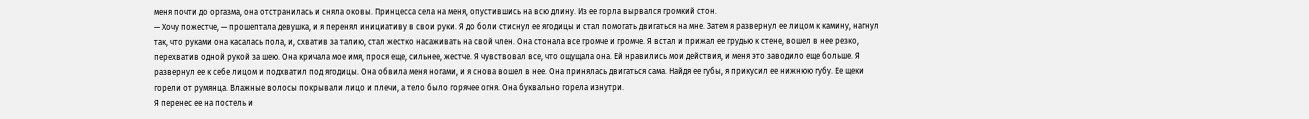меня почти до оргазма, она отстранилась и сняла оковы. Принцесса села на меня, опустившись на всю длину. Из ее горла вырвался громкий стон.
— Хочу пожестче, — прошептала девушка, и я перенял инициативу в свои руки. Я до боли стиснул ее ягодицы и стал помогать двигаться на мне. Затем я развернул ее лицом к камину, нагнул так, что руками она касалась пола, и, схватив за талию, стал жестко насаживать на свой член. Она стонала все громче и громче. Я встал и прижал ее грудью к стене, вошел в нее резко, перехватив одной рукой за шею. Она кричала мое имя, прося еще, сильнее, жестче. Я чувствовал все, что ощущала она. Ей нравились мои действия, и меня это заводило еще больше. Я развернул ее к себе лицом и подхватил под ягодицы. Она обвила меня ногами, и я снова вошел в нее. Она принялась двигаться сама. Найдя ее губы, я прикусил ее нижнюю губу. Ее щеки горели от румянца. Влажные волосы покрывали лицо и плечи, а тело было горячее огня. Она буквально горела изнутри.
Я перенес ее на постель и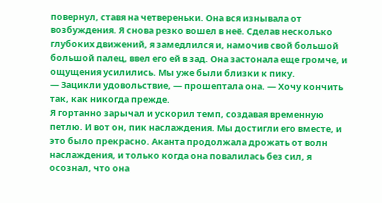повернул, ставя на четвереньки. Она вся изнывала от возбуждения. Я снова резко вошел в неё. Сделав несколько глубоких движений, я замедлился и, намочив свой большой большой палец, ввел его ей в зад. Она застонала еще громче, и ощущения усилились. Мы уже были близки к пику.
— Зацикли удовольствие, — прошептала она. — Хочу кончить так, как никогда прежде.
Я гортанно зарычал и ускорил темп, создавая временную петлю. И вот он, пик наслаждения. Мы достигли его вместе, и это было прекрасно. Аканта продолжала дрожать от волн наслаждения, и только когда она повалилась без сил, я осознал, что она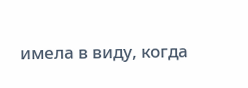имела в виду, когда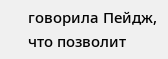говорила Пейдж, что позволит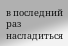в последний раз насладиться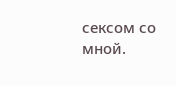сексом со мной.